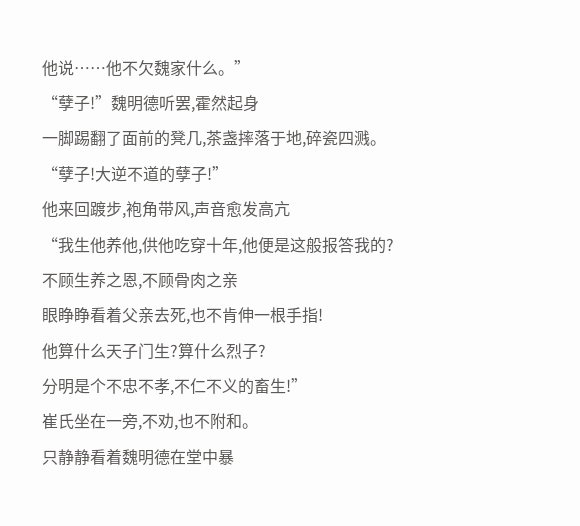他说……他不欠魏家什么。”
“孽子!”魏明德听罢,霍然起身
一脚踢翻了面前的凳几,茶盏摔落于地,碎瓷四溅。
“孽子!大逆不道的孽子!”
他来回踱步,袍角带风,声音愈发高亢
“我生他养他,供他吃穿十年,他便是这般报答我的?
不顾生养之恩,不顾骨肉之亲
眼睁睁看着父亲去死,也不肯伸一根手指!
他算什么天子门生?算什么烈子?
分明是个不忠不孝,不仁不义的畜生!”
崔氏坐在一旁,不劝,也不附和。
只静静看着魏明德在堂中暴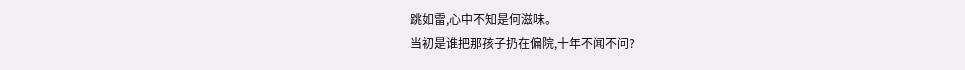跳如雷,心中不知是何滋味。
当初是谁把那孩子扔在偏院,十年不闻不问?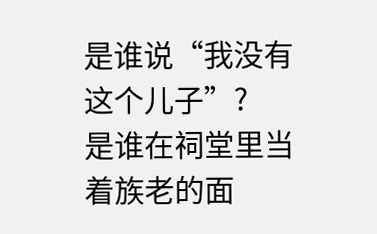是谁说“我没有这个儿子”?
是谁在祠堂里当着族老的面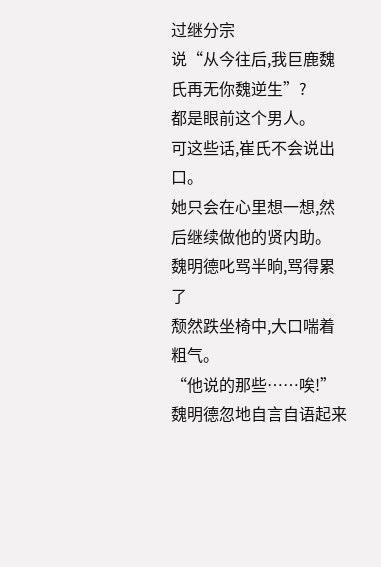过继分宗
说“从今往后,我巨鹿魏氏再无你魏逆生”?
都是眼前这个男人。
可这些话,崔氏不会说出口。
她只会在心里想一想,然后继续做他的贤内助。
魏明德叱骂半晌,骂得累了
颓然跌坐椅中,大口喘着粗气。
“他说的那些……唉!”
魏明德忽地自言自语起来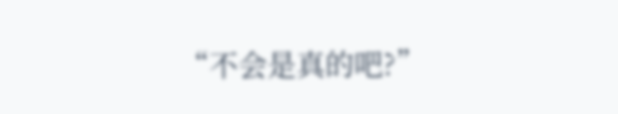“不会是真的吧?”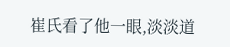崔氏看了他一眼,淡淡道